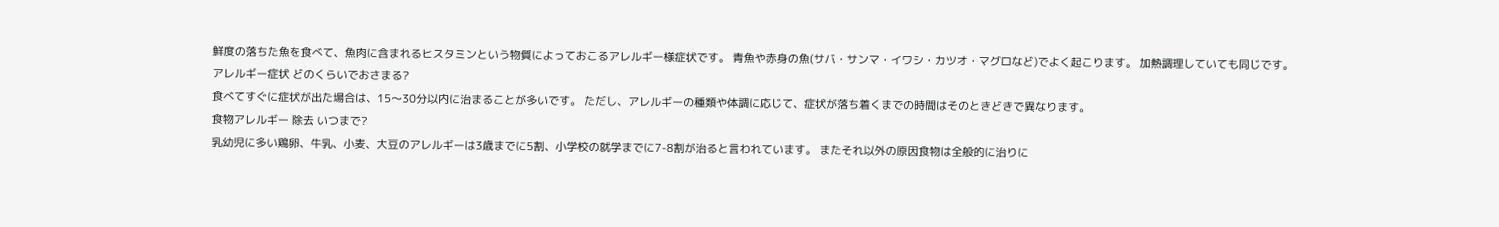鮮度の落ちた魚を食べて、魚肉に含まれるヒスタミンという物質によっておこるアレルギー様症状です。 青魚や赤身の魚(サバ・サンマ・イワシ・カツオ・マグロなど)でよく起こります。 加熱調理していても同じです。
アレルギー症状 どのくらいでおさまる?
食べてすぐに症状が出た場合は、15〜30分以内に治まることが多いです。 ただし、アレルギーの種類や体調に応じて、症状が落ち着くまでの時間はそのときどきで異なります。
食物アレルギー 除去 いつまで?
乳幼児に多い鶏卵、牛乳、小麦、大豆のアレルギーは3歳までに5割、小学校の就学までに7-8割が治ると言われています。 またそれ以外の原因食物は全般的に治りに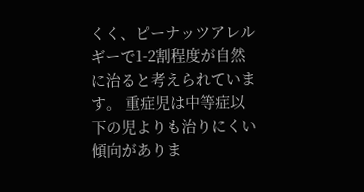くく、ピーナッツアレルギーで1-2割程度が自然に治ると考えられています。 重症児は中等症以下の児よりも治りにくい傾向がありま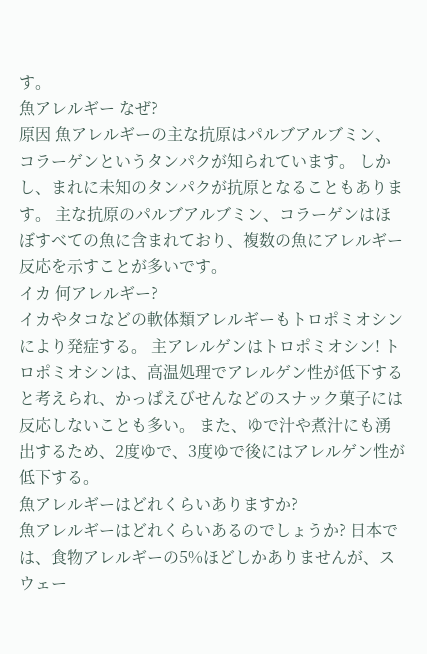す。
魚アレルギー なぜ?
原因 魚アレルギーの主な抗原はパルブアルブミン、コラーゲンというタンパクが知られています。 しかし、まれに未知のタンパクが抗原となることもあります。 主な抗原のパルブアルブミン、コラーゲンはほぼすべての魚に含まれており、複数の魚にアレルギー反応を示すことが多いです。
イカ 何アレルギー?
イカやタコなどの軟体類アレルギーもトロポミオシンにより発症する。 主アレルゲンはトロポミオシン! トロポミオシンは、高温処理でアレルゲン性が低下すると考えられ、かっぱえびせんなどのスナック菓子には反応しないことも多い。 また、ゆで汁や煮汁にも湧出するため、2度ゆで、3度ゆで後にはアレルゲン性が低下する。
魚アレルギーはどれくらいありますか?
魚アレルギーはどれくらいあるのでしょうか? 日本では、食物アレルギーの5%ほどしかありませんが、スウェー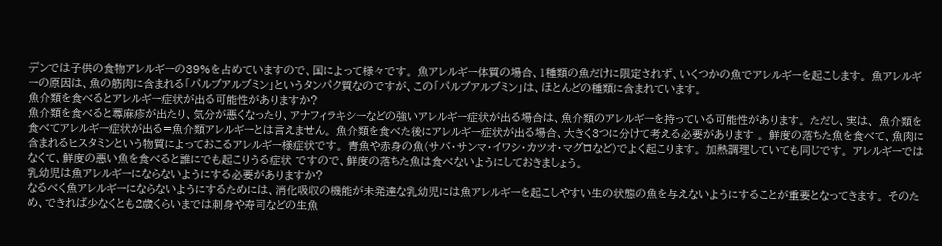デンでは子供の食物アレルギーの39%を占めていますので、国によって様々です。 魚アレルギー体質の場合、1種類の魚だけに限定されず、いくつかの魚でアレルギーを起こします。 魚アレルギーの原因は、魚の筋肉に含まれる「パルブアルブミン」というタンパク質なのですが、この「パルブアルブミン」は、ほとんどの種類に含まれています。
魚介類を食べるとアレルギー症状が出る可能性がありますか?
魚介類を食べると蕁麻疹が出たり、気分が悪くなったり、アナフィラキシーなどの強いアレルギー症状が出る場合は、魚介類のアレルギーを持っている可能性があります。 ただし、実は、 魚介類を食べてアレルギー症状が出る=魚介類アレルギーとは言えません。 魚介類を食べた後にアレルギー症状が出る場合、大きく3つに分けて考える必要があります 。 鮮度の落ちた魚を食べて、魚肉に含まれるヒスタミンという物質によっておこるアレルギー様症状です。 青魚や赤身の魚(サバ・サンマ・イワシ・カツオ・マグロなど)でよく起こります。 加熱調理していても同じです。 アレルギーではなくて、鮮度の悪い魚を食べると誰にでも起こりうる症状 ですので、鮮度の落ちた魚は食べないようにしておきましょう。
乳幼児は魚アレルギーにならないようにする必要がありますか?
なるべく魚アレルギーにならないようにするためには、消化吸収の機能が未発達な乳幼児には魚アレルギーを起こしやすい生の状態の魚を与えないようにすることが重要となってきます。 そのため、できれば少なくとも2歳くらいまでは刺身や寿司などの生魚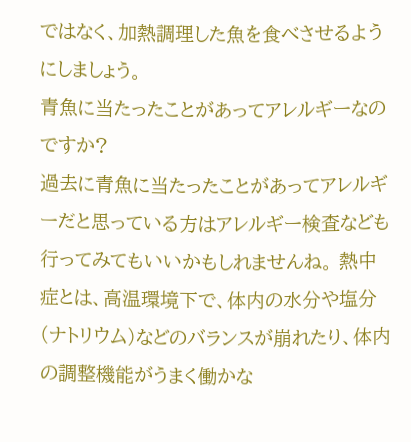ではなく、加熱調理した魚を食べさせるようにしましょう。
青魚に当たったことがあってアレルギーなのですか?
過去に青魚に当たったことがあってアレルギーだと思っている方はアレルギー検査なども行ってみてもいいかもしれませんね。 熱中症とは、高温環境下で、体内の水分や塩分(ナトリウム)などのバランスが崩れたり、体内の調整機能がうまく働かな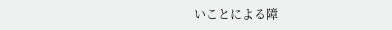いことによる障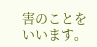害のことをいいます。